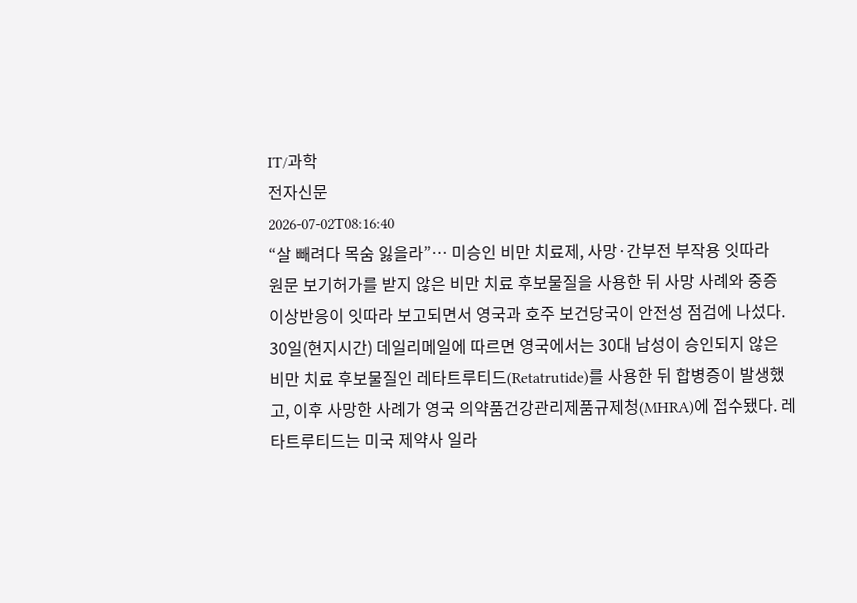IT/과학
전자신문
2026-07-02T08:16:40
“살 빼려다 목숨 잃을라”… 미승인 비만 치료제, 사망·간부전 부작용 잇따라
원문 보기허가를 받지 않은 비만 치료 후보물질을 사용한 뒤 사망 사례와 중증 이상반응이 잇따라 보고되면서 영국과 호주 보건당국이 안전성 점검에 나섰다. 30일(현지시간) 데일리메일에 따르면 영국에서는 30대 남성이 승인되지 않은 비만 치료 후보물질인 레타트루티드(Retatrutide)를 사용한 뒤 합병증이 발생했고, 이후 사망한 사례가 영국 의약품건강관리제품규제청(MHRA)에 접수됐다. 레타트루티드는 미국 제약사 일라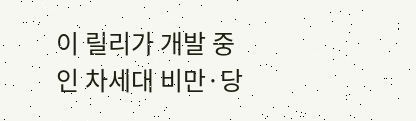이 릴리가 개발 중인 차세대 비만·당